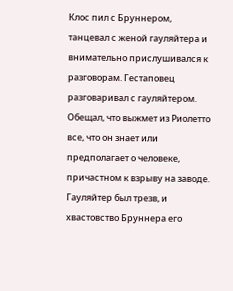Клос пил с Бруннером, танцевал с женой гауляйтера и внимательно прислушивался к разговорам. Гестаповец разговаривал с гауляйтером. Обещал, что выжмет из Риолетто все, что он знает или предполагает о человеке, причастном к взрыву на заводе. Гауляйтер был трезв, и хвастовство Бруннера его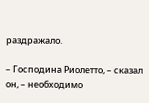раздражало.

– Господина Риолетто, – сказал он, – необходимо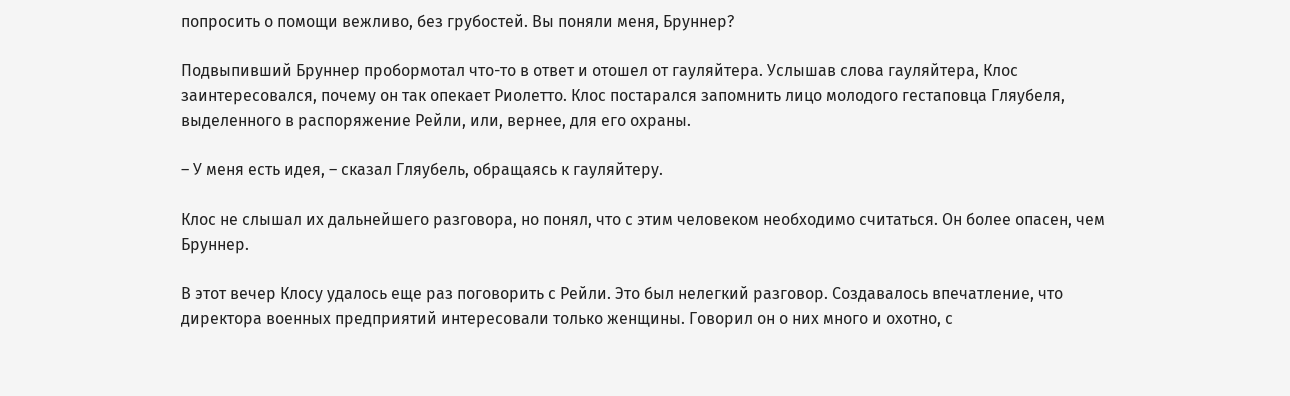попросить о помощи вежливо, без грубостей. Вы поняли меня, Бруннер?

Подвыпивший Бруннер пробормотал что-то в ответ и отошел от гауляйтера. Услышав слова гауляйтера, Клос заинтересовался, почему он так опекает Риолетто. Клос постарался запомнить лицо молодого гестаповца Гляубеля, выделенного в распоряжение Рейли, или, вернее, для его охраны.

– У меня есть идея, – сказал Гляубель, обращаясь к гауляйтеру.

Клос не слышал их дальнейшего разговора, но понял, что с этим человеком необходимо считаться. Он более опасен, чем Бруннер.

В этот вечер Клосу удалось еще раз поговорить с Рейли. Это был нелегкий разговор. Создавалось впечатление, что директора военных предприятий интересовали только женщины. Говорил он о них много и охотно, с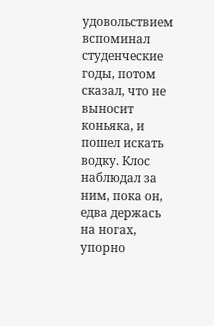удовольствием вспоминал студенческие годы, потом сказал, что не выносит коньяка, и пошел искать водку. Клос наблюдал за ним, пока он, едва держась на ногах, упорно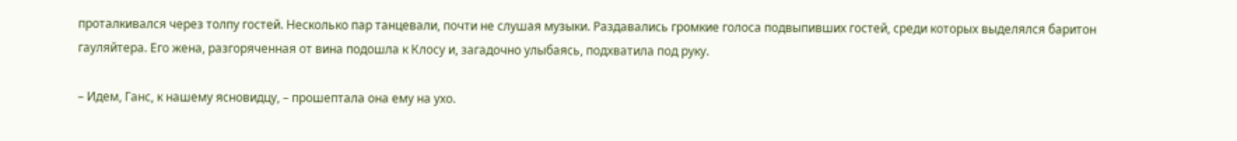проталкивался через толпу гостей. Несколько пар танцевали, почти не слушая музыки. Раздавались громкие голоса подвыпивших гостей, среди которых выделялся баритон гауляйтера. Его жена, разгоряченная от вина подошла к Клосу и, загадочно улыбаясь, подхватила под руку.

– Идем, Ганс, к нашему ясновидцу, – прошептала она ему на ухо.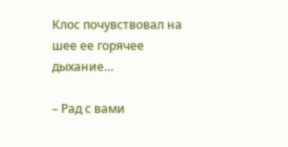Клос почувствовал на шее ее горячее дыхание…

– Рад с вами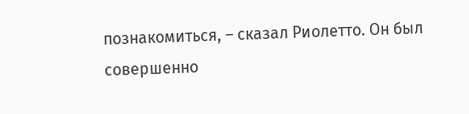познакомиться, – сказал Риолетто. Он был совершенно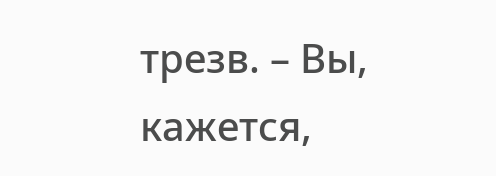трезв. – Вы, кажется,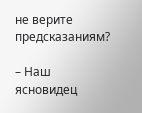не верите предсказаниям?

– Наш ясновидец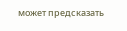может предсказать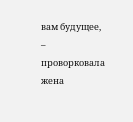вам будущее, – проворковала жена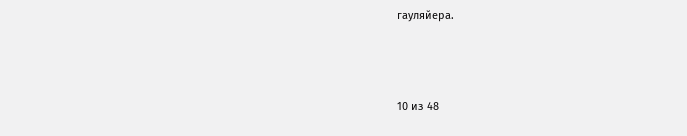гауляйера.



10 из 48